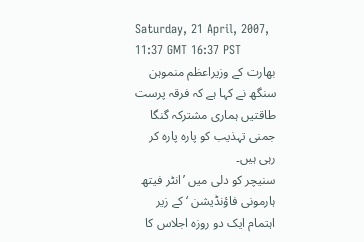Saturday, 21 April, 2007, 11:37 GMT 16:37 PST
بھارت کے وزیراعظم منموہن سنگھ نے کہا ہے کہ فرقہ پرست طاقتیں ہماری مشترکہ گنگا جمنی تہذیب کو پارہ پارہ کر رہی ہیں۔
سنیچر کو دلی میں ’انٹر فیتھ ہارمونی فاؤنڈیشن ‘ کے زیر اہتمام ایک دو روزہ اجلاس کا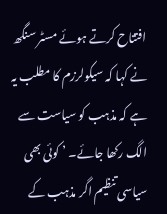افتتاح کرتے ہوئے مسٹر سنگھ نے کہا کہ سیکولرزم کا مطلب یہ ہے کہ مذہب کو سیاست سے الگ رکھا جائے۔ ’ کوئی بھی سیاسی تنظیم اگر مذہب کے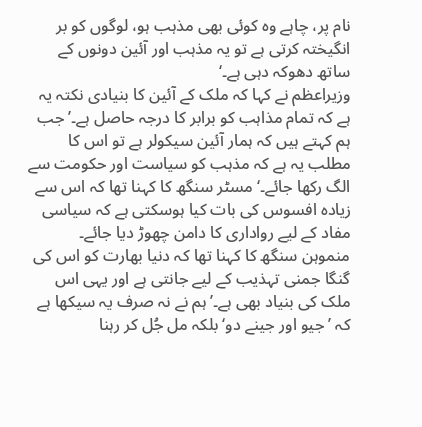نام پر، چاہے وہ کوئی بھی مذہب ہو، لوگوں کو بر انگیختہ کرتی ہے تو یہ مذہب اور آئین دونوں کے ساتھ دھوکہ دہی ہے۔‘
وزیراعظم نے کہا کہ ملک کے آئین کا بنیادی نکتہ یہ ہے کہ تمام مذاہب کو برابر کا درجہ حاصل ہے۔’جب ہم کہتے ہیں کہ ہمار آئین سیکولر ہے تو اس کا مطلب یہ ہے کہ مذہب کو سیاست اور حکومت سے الگ رکھا جائے۔‘ مسٹر سنگھ کا کہنا تھا کہ اس سے زیادہ افسوس کی بات کیا ہوسکتی ہے کہ سیاسی مفاد کے لیے رواداری کا دامن چھوڑ دیا جائے۔
منموہن سنگھ کا کہنا تھا کہ دنیا بھارت کو اس کی گنگا جمنی تہذیب کے لیے جانتی ہے اور یہی اس ملک کی بنیاد بھی ہے۔’ ہم نے نہ صرف یہ سیکھا ہے کہ ’جیو اور جینے دو‘ بلکہ مل جُل کر رہنا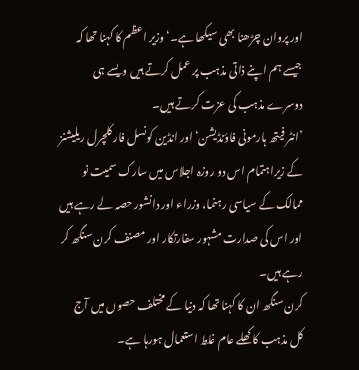اور پروان چڑھنا بھی سیکھا ہے۔‘ وزیر اعظم کا کہنا تھا کہ جیسے ہم اپنے ذاتی مذہب پر عمل کرتے ہیں ویسے ہی دوسرے مذہب کی عزت کرتے ہیں۔
’انٹر فیتھ ہارمونی فاؤنڈیشن‘ اور انڈین کونسل فار کلچرل ریلیشنز کے زیراہتمام اس دو روزہ اجلاس میں سارک سمیت نو ممالک کے سیاسی رہنما، وزراء اور دانشور حصہ لے رہے ہیں اور اس کی صدارت مشہور سفارتکار اور مصنف کرن سنگھ کر رہے ہیں۔
کرن سنگھ ان کا کہنا تھا کہ دنیا کے مختلف حصوں میں آج کل مذہب کا کھلے عام غلط استعمال ہورہا ہے۔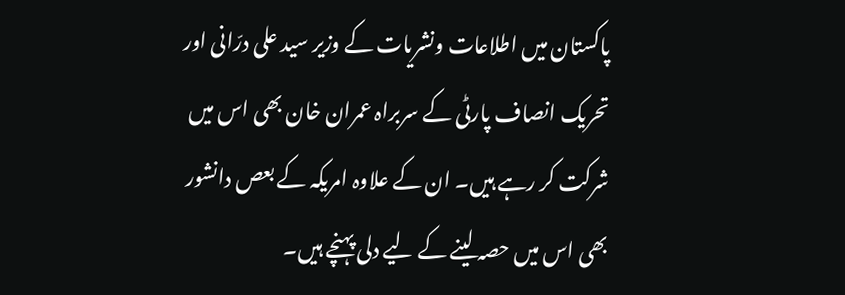پاکستان میں اطلاعات ونشریات کے وزیر سید علی درّانی اور تحریک انصاف پارٹی کے سربراہ عمران خان بھی اس میں شرکت کر رہے ہیں۔ ان کے علاوہ امریکہ کے بعص دانشور بھی اس میں حصہ لینے کے لیے دلی پہنچے ہیں۔